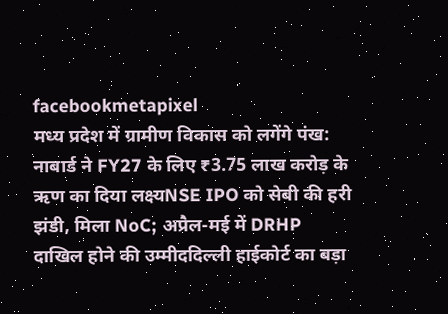facebookmetapixel
मध्य प्रदेश में ग्रामीण विकास को लगेंगे पंख: नाबार्ड ने FY27 के लिए ₹3.75 लाख करोड़ के ऋण का दिया लक्ष्यNSE IPO को सेबी की हरी झंडी, मिला NoC; अप्रैल-मई में DRHP दाखिल होने की उम्मीददिल्ली हाईकोर्ट का बड़ा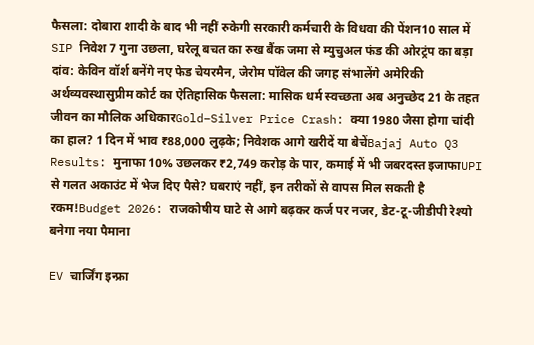फैसला: दोबारा शादी के बाद भी नहीं रुकेगी सरकारी कर्मचारी के विधवा की पेंशन10 साल में SIP निवेश 7 गुना उछला, घरेलू बचत का रुख बैंक जमा से म्युचुअल फंड की ओरट्रंप का बड़ा दांव: केविन वॉर्श बनेंगे नए फेड चेयरमैन, जेरोम पॉवेल की जगह संभालेंगे अमेरिकी अर्थव्यवस्थासुप्रीम कोर्ट का ऐतिहासिक फैसला: मासिक धर्म स्वच्छता अब अनुच्छेद 21 के तहत जीवन का मौलिक अधिकारGold–Silver Price Crash: क्या 1980 जैसा होगा चांदी का हाल? 1 दिन में भाव ₹88,000 लुढ़के; निवेशक आगे खरीदें या बेचेंBajaj Auto Q3 Results: मुनाफा 10% उछलकर ₹2,749 करोड़ के पार, कमाई में भी जबरदस्त इजाफाUPI से गलत अकाउंट में भेज दिए पैसे? घबराएं नहीं, इन तरीकों से वापस मिल सकती है रकम!Budget 2026: राजकोषीय घाटे से आगे बढ़कर कर्ज पर नजर, डेट-टू-जीडीपी रेश्यो बनेगा नया पैमाना

EV चार्जिंग इन्फ्रा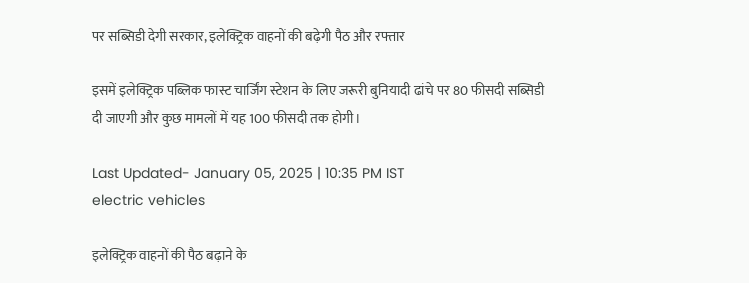पर सब्सिडी देगी सरकार, इलेक्ट्रिक वाहनों की बढ़ेगी पैठ और रफ्तार

इसमें इलेक्ट्रिक पब्लिक फास्ट चार्जिंग स्टेशन के लिए जरूरी बुनियादी ढांचे पर 80 फीसदी सब्सिडी दी जाएगी और कुछ मामलों में यह 100 फीसदी तक होगी।

Last Updated- January 05, 2025 | 10:35 PM IST
electric vehicles

इलेक्ट्रिक वाहनों की पैठ बढ़ाने के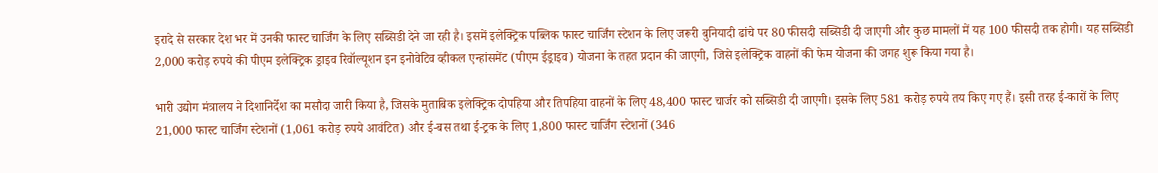इरादे से सरकार देश भर में उनकी फास्ट चार्जिंग के लिए सब्सिडी देने जा रही है। इसमें इलेक्ट्रिक पब्लिक फास्ट चार्जिंग स्टेशन के लिए जरूरी बुनियादी ढांचे पर 80 फीसदी सब्सिडी दी जाएगी और कुछ मामलों में यह 100 फीसदी तक होगी। यह सब्सिडी 2,000 करोड़ रुपये की पीएम इलेक्ट्रिक ड्राइव रिवॉल्यूशन इन इनोवेटिव व्हीकल एन्हांसमेंट (पीएम ईड्राइव) योजना के तहत प्रदान की जाएगी, जिसे इलेक्ट्रिक वाहनों की फेम योजना की जगह शुरू किया गया है।

भारी उद्योग मंत्रालय ने दिशानिर्देश का मसौदा जारी किया है, जिसके मुताबिक इलेक्ट्रिक दोपहिया और तिपहिया वाहनों के लिए 48,400 फास्ट चार्जर को सब्सिडी दी जाएगी। इसके लिए 581 करोड़ रुपये तय किए गए हैं। इसी तरह ई-कारों के लिए 21,000 फास्ट चार्जिंग स्टेशनों (1,061 करोड़ रुपये आवंटित) और ई-बस तथा ई-ट्रक के लिए 1,800 फास्ट चार्जिंग स्टेशनों (346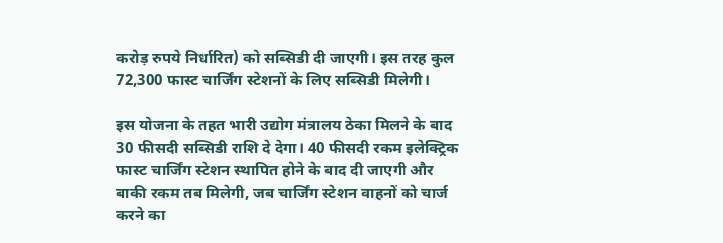करोड़ रुपये निर्धारित) को सब्सिडी दी जाएगी। इस तरह कुल 72,300 फास्ट चार्जिंग स्टेशनों के लिए सब्सिडी मिलेगी।

इस योजना के तहत भारी उद्योग मंत्रालय ठेका मिलने के बाद 30 फीसदी सब्सिडी राशि दे देगा। 40 फीसदी रकम इलेक्ट्रिक फास्ट चार्जिंग स्टेशन स्थापित होने के बाद दी जाएगी और बाकी रकम तब मिलेगी, जब चार्जिंग स्टेशन वाहनों को चार्ज करने का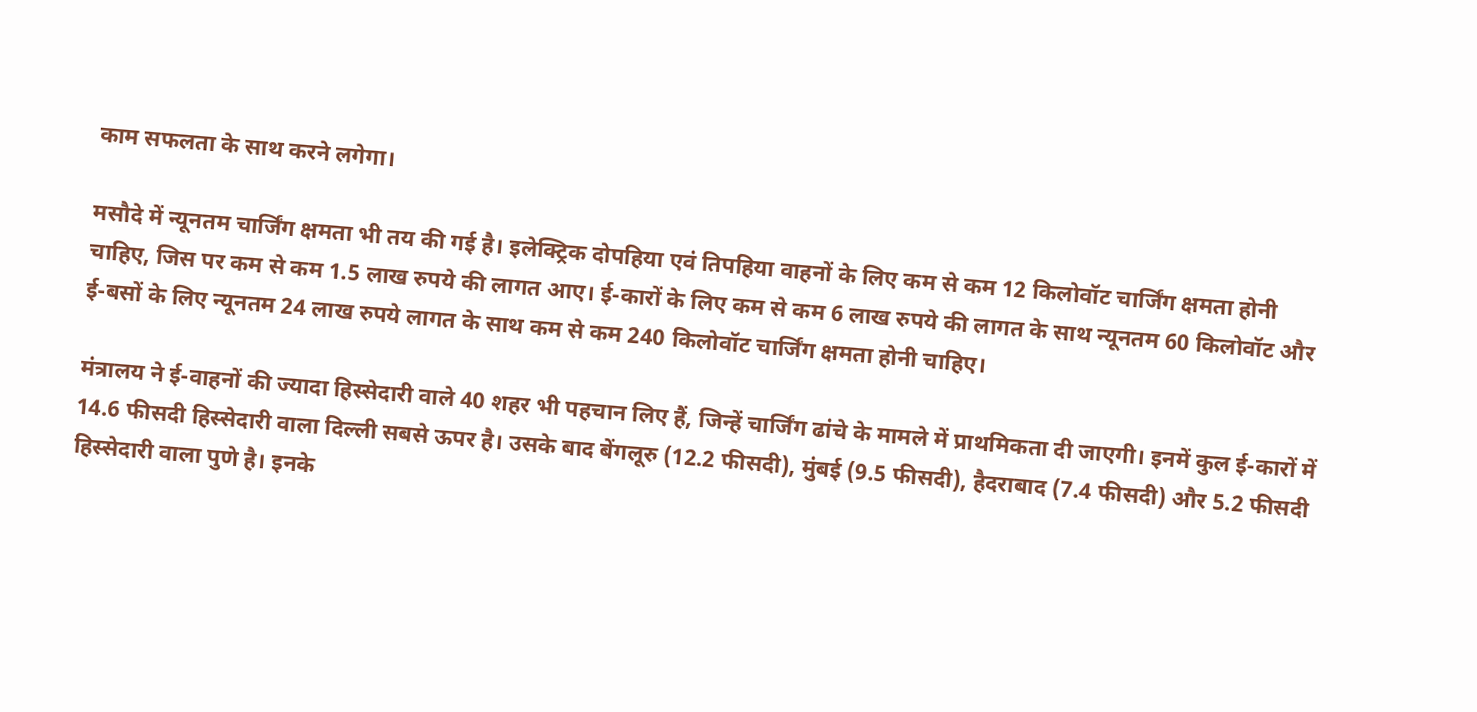काम सफलता के साथ करने लगेगा।

मसौदे में न्यूनतम चार्जिंग क्षमता भी तय की गई है। इलेक्ट्रिक दोपहिया एवं तिपहिया वाहनों के लिए कम से कम 12 किलोवॉट चार्जिंग क्षमता होनी चाहिए, जिस पर कम से कम 1.5 लाख रुपये की लागत आए। ई-कारों के लिए कम से कम 6 लाख रुपये की लागत के साथ न्यूनतम 60 किलोवॉट और ई-बसों के लिए न्यूनतम 24 लाख रुपये लागत के साथ कम से कम 240 किलोवॉट चार्जिंग क्षमता होनी चाहिए।

मंत्रालय ने ई-वाहनों की ज्यादा हिस्सेदारी वाले 40 शहर भी पहचान लिए हैं, जिन्हें चार्जिंग ढांचे के मामले में प्राथमिकता दी जाएगी। इनमें कुल ई-कारों में 14.6 फीसदी हिस्सेदारी वाला दिल्ली सबसे ऊपर है। उसके बाद बेंगलूरु (12.2 फीसदी), मुंबई (9.5 फीसदी), हैदराबाद (7.4 फीसदी) और 5.2 फीसदी हिस्सेदारी वाला पुणे है। इनके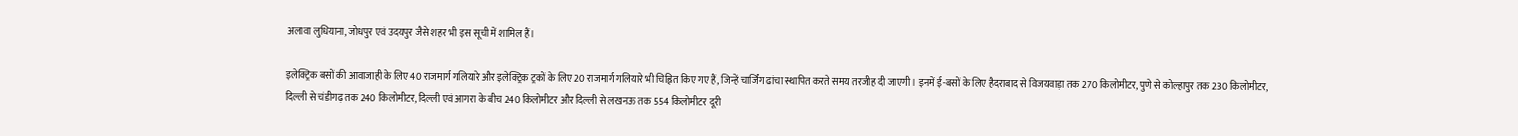अलावा लुधियाना, जोधपुर एवं उदयपुर जैसे शहर भी इस सूची में शामिल हैं।

इलेक्ट्रिक बसों की आवाजाही के लिए 40 राजमार्ग गलियारे और इलेक्ट्रिक ट्रकों के लिए 20 राजमार्ग गलियारे भी चिह्नित किए गए हैं, जिन्हें चार्जिंग ढांचा स्थापित करते समय तरजीह दी जाएगी। इनमें ई-बसों के लिए हैदराबाद से विजयवाड़ा तक 270 किलोमीटर, पुणे से कोल्हापुर तक 230 किलोमीटर, दिल्ली से चंडीगढ़ तक 240 किलोमीटर, दिल्ली एवं आगरा के बीच 240 किलोमीटर और दिल्ली से लखनऊ तक 554 किलोमीटर दूरी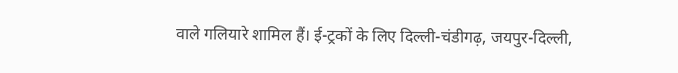वाले गलियारे शामिल हैं। ई-ट्रकों के लिए दिल्ली-चंडीगढ़, जयपुर-दिल्ली,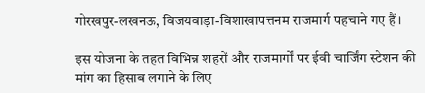गोरखपुर-लखनऊ, विजयवाड़ा-विशाखापत्तनम राजमार्ग पहचाने गए हैं।

इस योजना के तहत विभिन्न शहरों और राजमार्गों पर ईवी चार्जिंग स्टेशन की मांग का हिसाब लगाने के लिए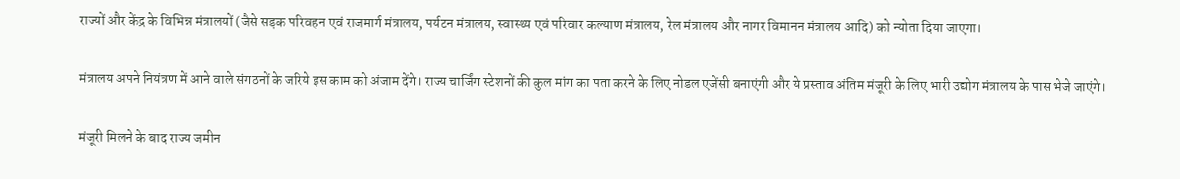राज्यों और केंद्र के विभिन्न मंत्रालयों (जैसे सड़क परिवहन एवं राजमार्ग मंत्रालय, पर्यटन मंत्रालय, स्वास्थ्य एवं परिवार कल्याण मंत्रालय, रेल मंत्रालय और नागर विमानन मंत्रालय आदि) को न्योता दिया जाएगा।

मंत्रालय अपने नियंत्रण में आने वाले संगठनों के जरिये इस काम को अंजाम देंगे। राज्य चार्जिंग स्टेशनों की कुल मांग का पता करने के लिए नोडल एजेंसी बनाएंगी और ये प्रस्ताव अंतिम मंजूरी के लिए भारी उद्योग मंत्रालय के पास भेजे जाएंगे।

मंजूरी मिलने के बाद राज्य जमीन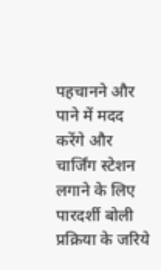पहचानने और पाने में मदद करेंगे और चार्जिंग स्टेशन लगाने के लिए पारदर्शी बोली प्रक्रिया के जरिये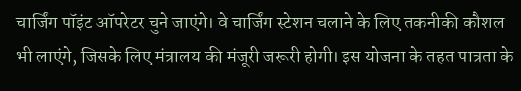चार्जिंग पॉइंट ऑपरेटर चुने जाएंगे। वे चार्जिंग स्टेशन चलाने के लिए तकनीकी कौशल भी लाएंगे, जिसके लिए मंत्रालय की मंजूरी जरूरी होगी। इस योजना के तहत पात्रता के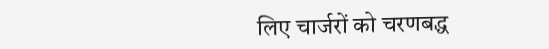लिए चार्जरों को चरणबद्ध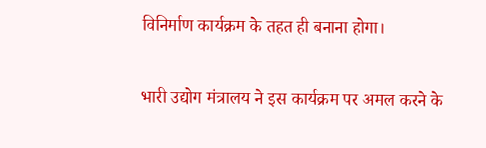विनिर्माण कार्यक्रम के तहत ही बनाना होगा।

भारी उद्योग मंत्रालय ने इस कार्यक्रम पर अमल करने के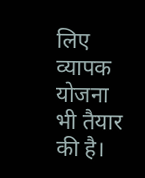लिए व्यापक योजना भी तैयार की है।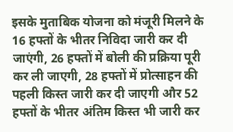इसके मुताबिक योजना को मंजूरी मिलने के 16 हफ्तों के भीतर निविदा जारी कर दी जाएंगी, 26 हफ्तों में बोली की प्रक्रिया पूरी कर ली जाएगी, 28 हफ्तों में प्रोत्साहन की पहली किस्त जारी कर दी जाएगी और 52 हफ्तों के भीतर अंतिम किस्त भी जारी कर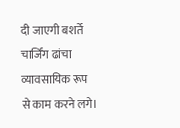दी जाएगी बशर्ते चार्जिंग ढांचा व्यावसायिक रूप से काम करने लगे।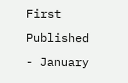First Published - January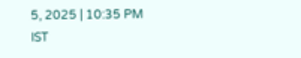5, 2025 | 10:35 PM IST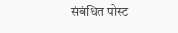संबंधित पोस्ट